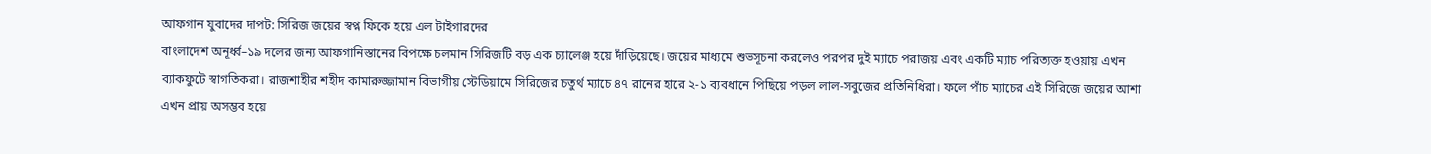আফগান যুবাদের দাপট: সিরিজ জয়ের স্বপ্ন ফিকে হয়ে এল টাইগারদের
বাংলাদেশ অনূর্ধ্ব–১৯ দলের জন্য আফগানিস্তানের বিপক্ষে চলমান সিরিজটি বড় এক চ্যালেঞ্জ হয়ে দাঁড়িয়েছে। জয়ের মাধ্যমে শুভসূচনা করলেও পরপর দুই ম্যাচে পরাজয় এবং একটি ম্যাচ পরিত্যক্ত হওয়ায় এখন ব্যাকফুটে স্বাগতিকরা। রাজশাহীর শহীদ কামারুজ্জামান বিভাগীয় স্টেডিয়ামে সিরিজের চতুর্থ ম্যাচে ৪৭ রানের হারে ২-১ ব্যবধানে পিছিয়ে পড়ল লাল-সবুজের প্রতিনিধিরা। ফলে পাঁচ ম্যাচের এই সিরিজে জয়ের আশা এখন প্রায় অসম্ভব হয়ে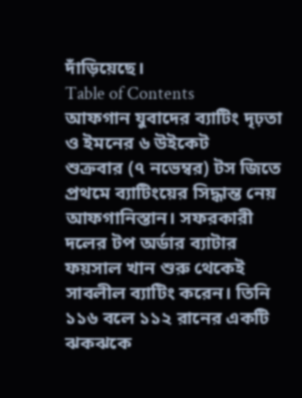দাঁড়িয়েছে।
Table of Contents
আফগান যুবাদের ব্যাটিং দৃঢ়তা ও ইমনের ৬ উইকেট
শুক্রবার (৭ নভেম্বর) টস জিতে প্রথমে ব্যাটিংয়ের সিদ্ধান্ত নেয় আফগানিস্তান। সফরকারী দলের টপ অর্ডার ব্যাটার ফয়সাল খান শুরু থেকেই সাবলীল ব্যাটিং করেন। তিনি ১১৬ বলে ১১২ রানের একটি ঝকঝকে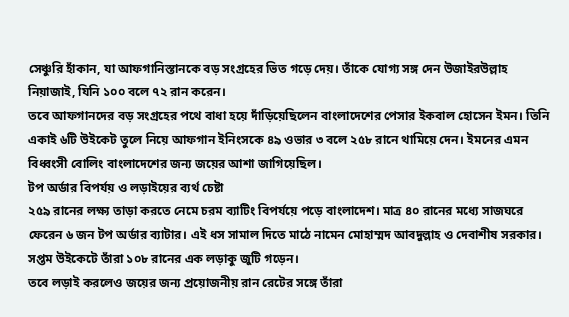সেঞ্চুরি হাঁকান, যা আফগানিস্তানকে বড় সংগ্রহের ভিত গড়ে দেয়। তাঁকে যোগ্য সঙ্গ দেন উজাইরউল্লাহ নিয়াজাই, যিনি ১০০ বলে ৭২ রান করেন।
তবে আফগানদের বড় সংগ্রহের পথে বাধা হয়ে দাঁড়িয়েছিলেন বাংলাদেশের পেসার ইকবাল হোসেন ইমন। তিনি একাই ৬টি উইকেট তুলে নিয়ে আফগান ইনিংসকে ৪৯ ওভার ৩ বলে ২৫৮ রানে থামিয়ে দেন। ইমনের এমন বিধ্বংসী বোলিং বাংলাদেশের জন্য জয়ের আশা জাগিয়েছিল।
টপ অর্ডার বিপর্যয় ও লড়াইয়ের ব্যর্থ চেষ্টা
২৫৯ রানের লক্ষ্য তাড়া করতে নেমে চরম ব্যাটিং বিপর্যয়ে পড়ে বাংলাদেশ। মাত্র ৪০ রানের মধ্যে সাজঘরে ফেরেন ৬ জন টপ অর্ডার ব্যাটার। এই ধস সামাল দিতে মাঠে নামেন মোহাম্মদ আবদুল্লাহ ও দেবাশীষ সরকার। সপ্তম উইকেটে তাঁরা ১০৮ রানের এক লড়াকু জুটি গড়েন।
তবে লড়াই করলেও জয়ের জন্য প্রয়োজনীয় রান রেটের সঙ্গে তাঁরা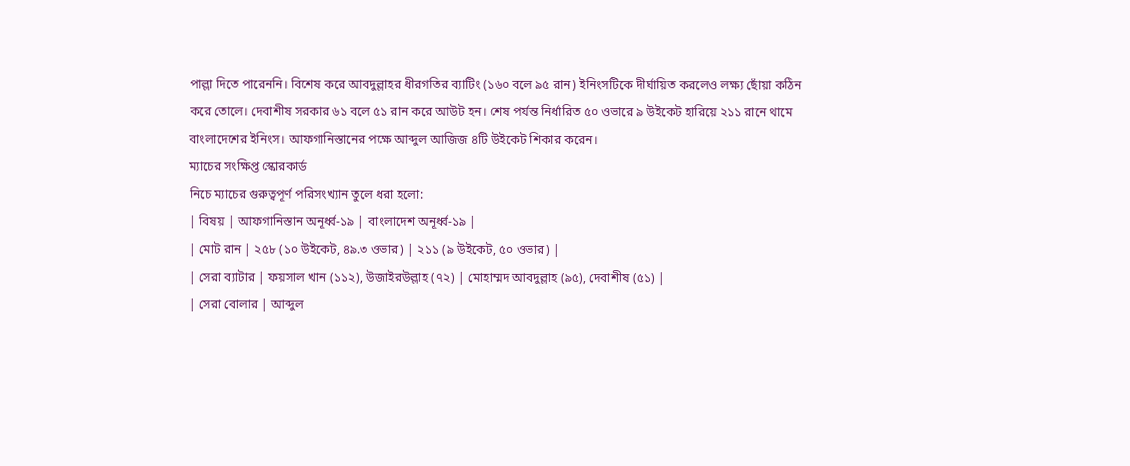পাল্লা দিতে পারেননি। বিশেষ করে আবদুল্লাহর ধীরগতির ব্যাটিং (১৬০ বলে ৯৫ রান) ইনিংসটিকে দীর্ঘায়িত করলেও লক্ষ্য ছোঁয়া কঠিন করে তোলে। দেবাশীষ সরকার ৬১ বলে ৫১ রান করে আউট হন। শেষ পর্যন্ত নির্ধারিত ৫০ ওভারে ৯ উইকেট হারিয়ে ২১১ রানে থামে বাংলাদেশের ইনিংস। আফগানিস্তানের পক্ষে আব্দুল আজিজ ৪টি উইকেট শিকার করেন।
ম্যাচের সংক্ষিপ্ত স্কোরকার্ড
নিচে ম্যাচের গুরুত্বপূর্ণ পরিসংখ্যান তুলে ধরা হলো:
| বিষয় | আফগানিস্তান অনূর্ধ্ব-১৯ | বাংলাদেশ অনূর্ধ্ব-১৯ |
| মোট রান | ২৫৮ (১০ উইকেট, ৪৯.৩ ওভার) | ২১১ (৯ উইকেট, ৫০ ওভার) |
| সেরা ব্যাটার | ফয়সাল খান (১১২), উজাইরউল্লাহ (৭২) | মোহাম্মদ আবদুল্লাহ (৯৫), দেবাশীষ (৫১) |
| সেরা বোলার | আব্দুল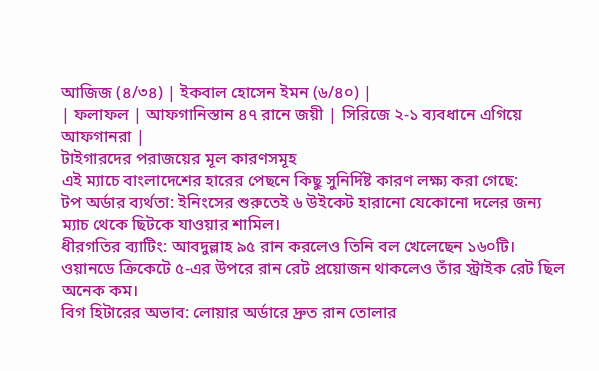আজিজ (৪/৩৪) | ইকবাল হোসেন ইমন (৬/৪০) |
| ফলাফল | আফগানিস্তান ৪৭ রানে জয়ী | সিরিজে ২-১ ব্যবধানে এগিয়ে আফগানরা |
টাইগারদের পরাজয়ের মূল কারণসমূহ
এই ম্যাচে বাংলাদেশের হারের পেছনে কিছু সুনির্দিষ্ট কারণ লক্ষ্য করা গেছে:
টপ অর্ডার ব্যর্থতা: ইনিংসের শুরুতেই ৬ উইকেট হারানো যেকোনো দলের জন্য ম্যাচ থেকে ছিটকে যাওয়ার শামিল।
ধীরগতির ব্যাটিং: আবদুল্লাহ ৯৫ রান করলেও তিনি বল খেলেছেন ১৬০টি। ওয়ানডে ক্রিকেটে ৫-এর উপরে রান রেট প্রয়োজন থাকলেও তাঁর স্ট্রাইক রেট ছিল অনেক কম।
বিগ হিটারের অভাব: লোয়ার অর্ডারে দ্রুত রান তোলার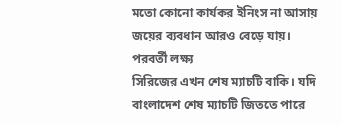মতো কোনো কার্যকর ইনিংস না আসায় জয়ের ব্যবধান আরও বেড়ে যায়।
পরবর্তী লক্ষ্য
সিরিজের এখন শেষ ম্যাচটি বাকি। যদি বাংলাদেশ শেষ ম্যাচটি জিততে পারে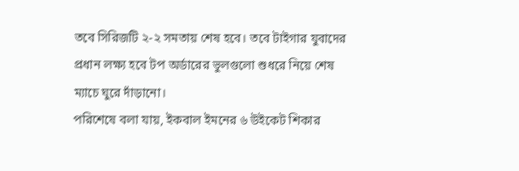তবে সিরিজটি ২-২ সমতায় শেষ হবে। তবে টাইগার যুবাদের প্রধান লক্ষ্য হবে টপ অর্ডারের ভুলগুলো শুধরে নিয়ে শেষ ম্যাচে ঘুরে দাঁড়ানো।
পরিশেষে বলা যায়, ইকবাল ইমনের ৬ উইকেট শিকার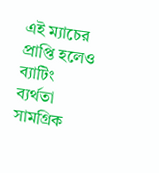এই ম্যাচের প্রাপ্তি হলেও ব্যাটিং ব্যর্থতা সামগ্রিক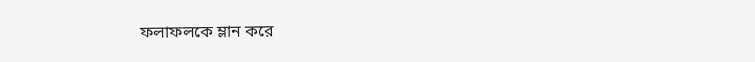ফলাফলকে ম্লান করে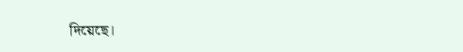দিয়েছে।